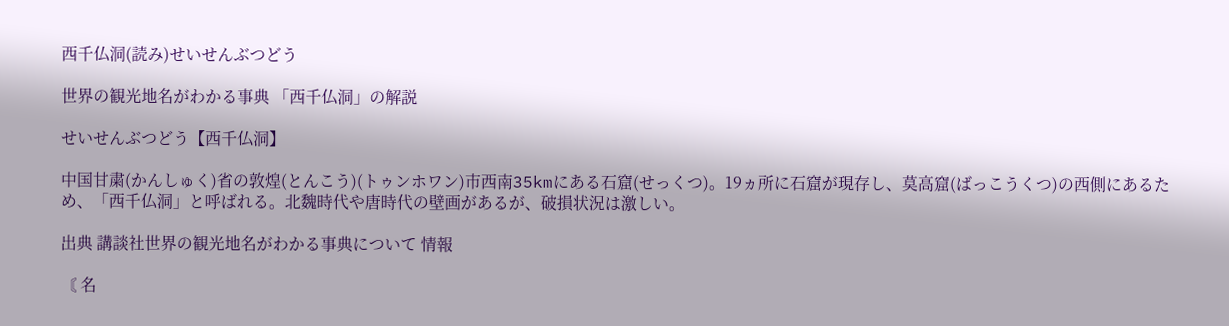西千仏洞(読み)せいせんぶつどう

世界の観光地名がわかる事典 「西千仏洞」の解説

せいせんぶつどう【西千仏洞】

中国甘粛(かんしゅく)省の敦煌(とんこう)(トゥンホワン)市西南35kmにある石窟(せっくつ)。19ヵ所に石窟が現存し、莫高窟(ばっこうくつ)の西側にあるため、「西千仏洞」と呼ばれる。北魏時代や唐時代の壁画があるが、破損状況は激しい。

出典 講談社世界の観光地名がわかる事典について 情報

〘 名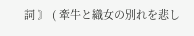詞 〙 ( 牽牛と織女の別れを悲し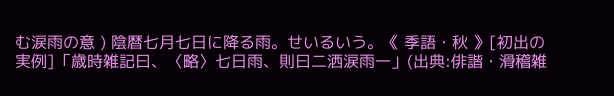む涙雨の意 ) 陰暦七月七日に降る雨。せいるいう。《 季語・秋 》[初出の実例]「歳時雑記曰、〈略〉七日雨、則曰二洒涙雨一」(出典:俳諧・滑稽雑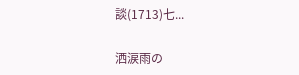談(1713)七...

洒涙雨の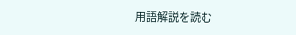用語解説を読む